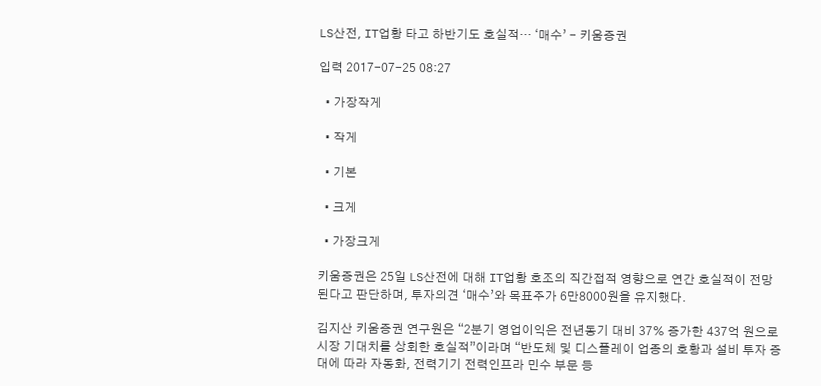LS산전, IT업황 타고 하반기도 호실적… ‘매수’ - 키움증권

입력 2017-07-25 08:27

  • 가장작게

  • 작게

  • 기본

  • 크게

  • 가장크게

키움증권은 25일 LS산전에 대해 IT업황 호조의 직간접적 영향으로 연간 호실적이 전망된다고 판단하며, 투자의견 ‘매수’와 목표주가 6만8000원을 유지했다.

김지산 키움증권 연구원은 “2분기 영업이익은 전년동기 대비 37% 증가한 437억 원으로 시장 기대치를 상회한 호실적”이라며 “반도체 및 디스플레이 업종의 호황과 설비 투자 증대에 따라 자동화, 전력기기 전력인프라 민수 부문 등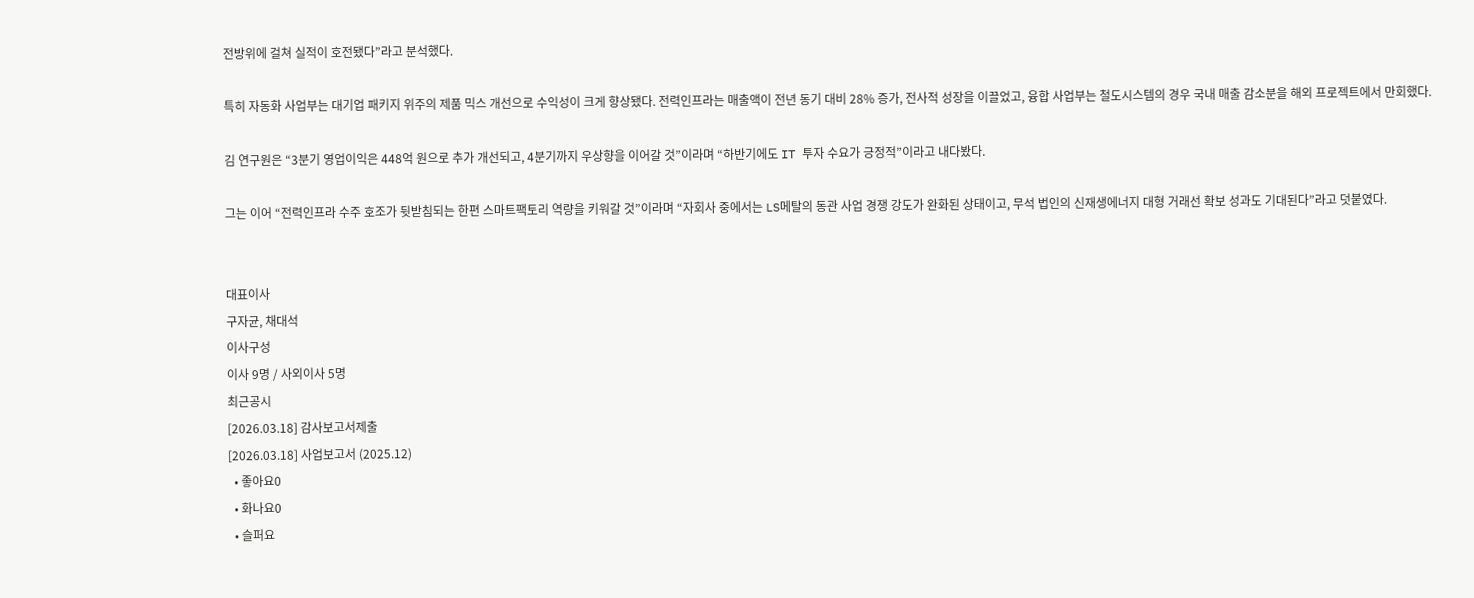전방위에 걸쳐 실적이 호전됐다”라고 분석했다.

특히 자동화 사업부는 대기업 패키지 위주의 제품 믹스 개선으로 수익성이 크게 향상됐다. 전력인프라는 매출액이 전년 동기 대비 28% 증가, 전사적 성장을 이끌었고, 융합 사업부는 철도시스템의 경우 국내 매출 감소분을 해외 프로젝트에서 만회했다.

김 연구원은 “3분기 영업이익은 448억 원으로 추가 개선되고, 4분기까지 우상향을 이어갈 것”이라며 “하반기에도 IT 투자 수요가 긍정적”이라고 내다봤다.

그는 이어 “전력인프라 수주 호조가 뒷받침되는 한편 스마트팩토리 역량을 키워갈 것”이라며 “자회사 중에서는 LS메탈의 동관 사업 경쟁 강도가 완화된 상태이고, 무석 법인의 신재생에너지 대형 거래선 확보 성과도 기대된다”라고 덧붙였다.


대표이사
구자균, 채대석
이사구성
이사 9명 / 사외이사 5명
최근공시
[2026.03.18] 감사보고서제출
[2026.03.18] 사업보고서 (2025.12)
  • 좋아요0
  • 화나요0
  • 슬퍼요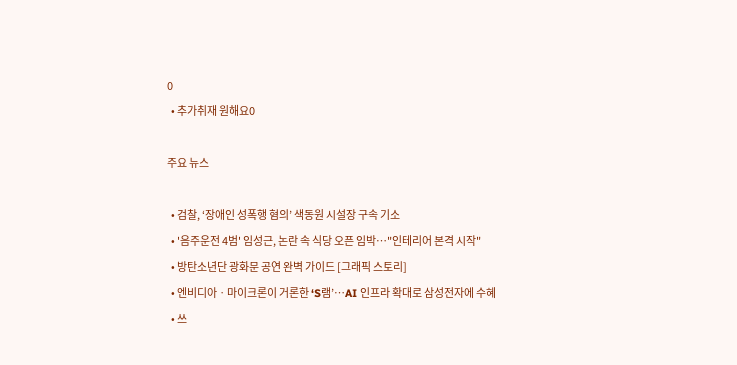0
  • 추가취재 원해요0

주요 뉴스

  • 검찰, ‘장애인 성폭행 혐의’ 색동원 시설장 구속 기소
  • '음주운전 4범' 임성근, 논란 속 식당 오픈 임박⋯"인테리어 본격 시작"
  • 방탄소년단 광화문 공연 완벽 가이드 [그래픽 스토리]
  • 엔비디아ㆍ마이크론이 거론한 ‘S램’…AI 인프라 확대로 삼성전자에 수혜
  • 쓰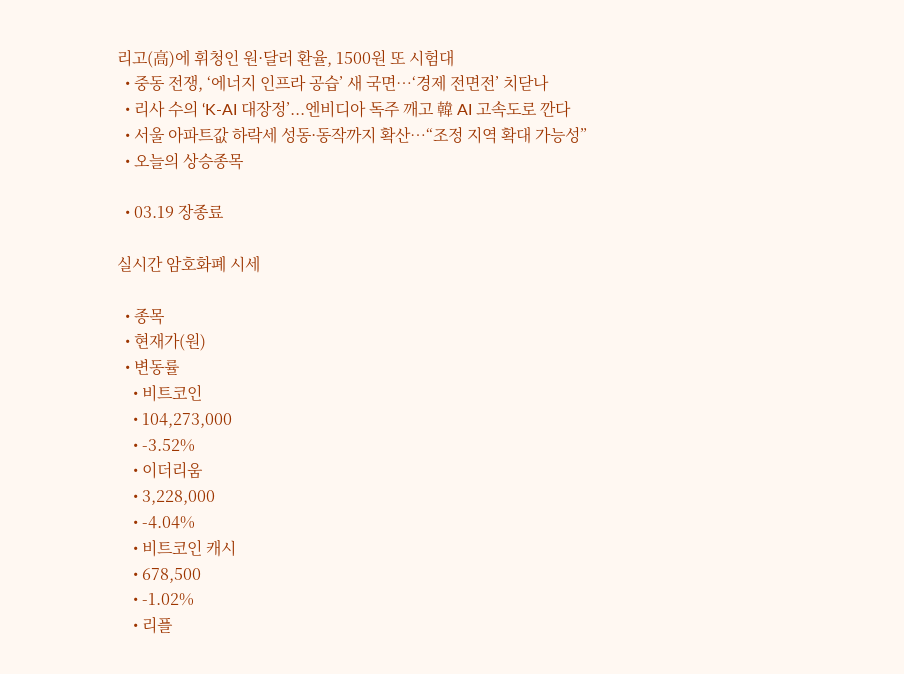리고(高)에 휘청인 원·달러 환율, 1500원 또 시험대
  • 중동 전쟁, ‘에너지 인프라 공습’ 새 국면…‘경제 전면전’ 치닫나
  • 리사 수의 ‘K-AI 대장정’...엔비디아 독주 깨고 韓 AI 고속도로 깐다
  • 서울 아파트값 하락세 성동·동작까지 확산⋯“조정 지역 확대 가능성”
  • 오늘의 상승종목

  • 03.19 장종료

실시간 암호화폐 시세

  • 종목
  • 현재가(원)
  • 변동률
    • 비트코인
    • 104,273,000
    • -3.52%
    • 이더리움
    • 3,228,000
    • -4.04%
    • 비트코인 캐시
    • 678,500
    • -1.02%
    • 리플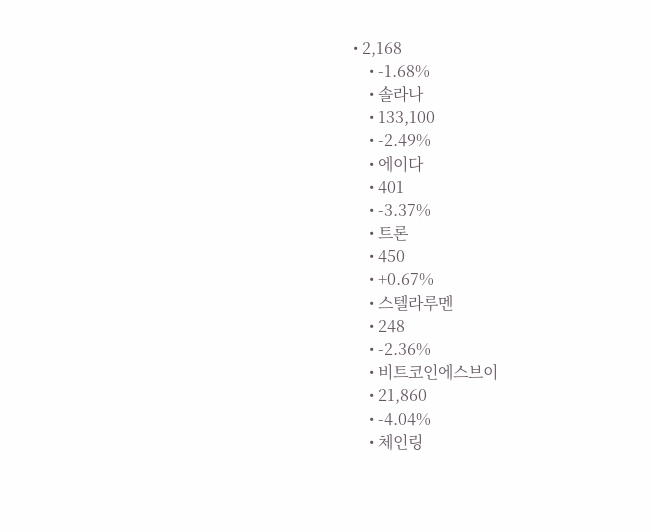• 2,168
    • -1.68%
    • 솔라나
    • 133,100
    • -2.49%
    • 에이다
    • 401
    • -3.37%
    • 트론
    • 450
    • +0.67%
    • 스텔라루멘
    • 248
    • -2.36%
    • 비트코인에스브이
    • 21,860
    • -4.04%
    • 체인링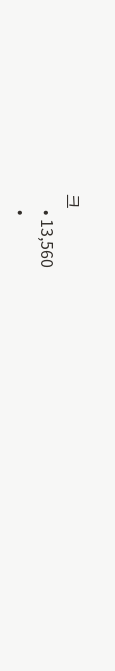크
    • 13,560
    •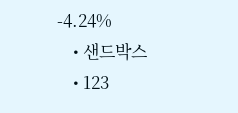-4.24%
    • 샌드박스
    • 123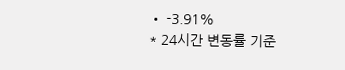• -3.91%
* 24시간 변동률 기준